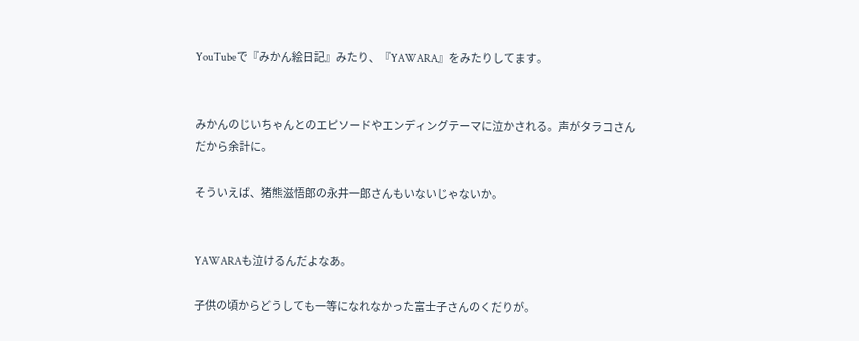YouTubeで『みかん絵日記』みたり、『YAWARA』をみたりしてます。


みかんのじいちゃんとのエピソードやエンディングテーマに泣かされる。声がタラコさんだから余計に。

そういえば、猪熊滋悟郎の永井一郎さんもいないじゃないか。


YAWARAも泣けるんだよなあ。

子供の頃からどうしても一等になれなかった富士子さんのくだりが。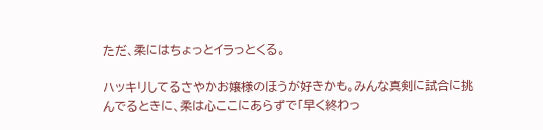ただ、柔にはちょっとイラっとくる。

ハッキリしてるさやかお嬢様のほうが好きかも。みんな真剣に試合に挑んでるときに、柔は心ここにあらずで「早く終わっ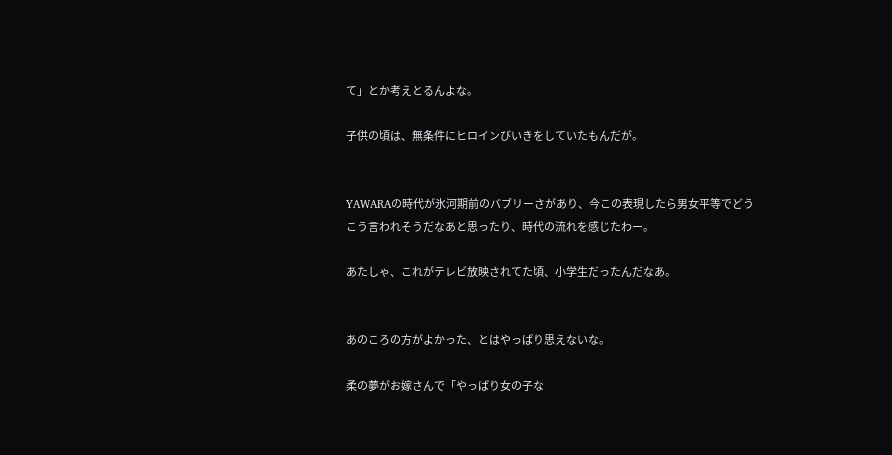て」とか考えとるんよな。

子供の頃は、無条件にヒロインびいきをしていたもんだが。


YAWARAの時代が氷河期前のバブリーさがあり、今この表現したら男女平等でどうこう言われそうだなあと思ったり、時代の流れを感じたわー。

あたしゃ、これがテレビ放映されてた頃、小学生だったんだなあ。


あのころの方がよかった、とはやっぱり思えないな。

柔の夢がお嫁さんで「やっぱり女の子な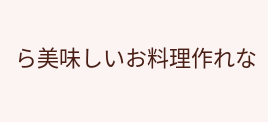ら美味しいお料理作れな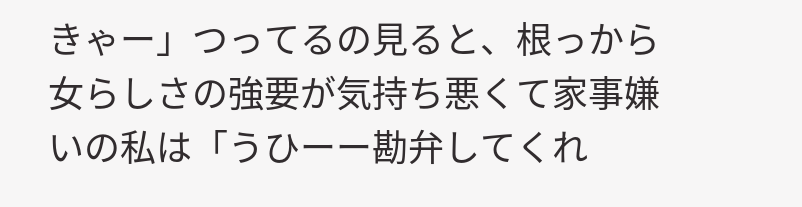きゃー」つってるの見ると、根っから女らしさの強要が気持ち悪くて家事嫌いの私は「うひーー勘弁してくれ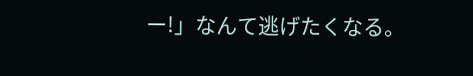ー!」なんて逃げたくなる。